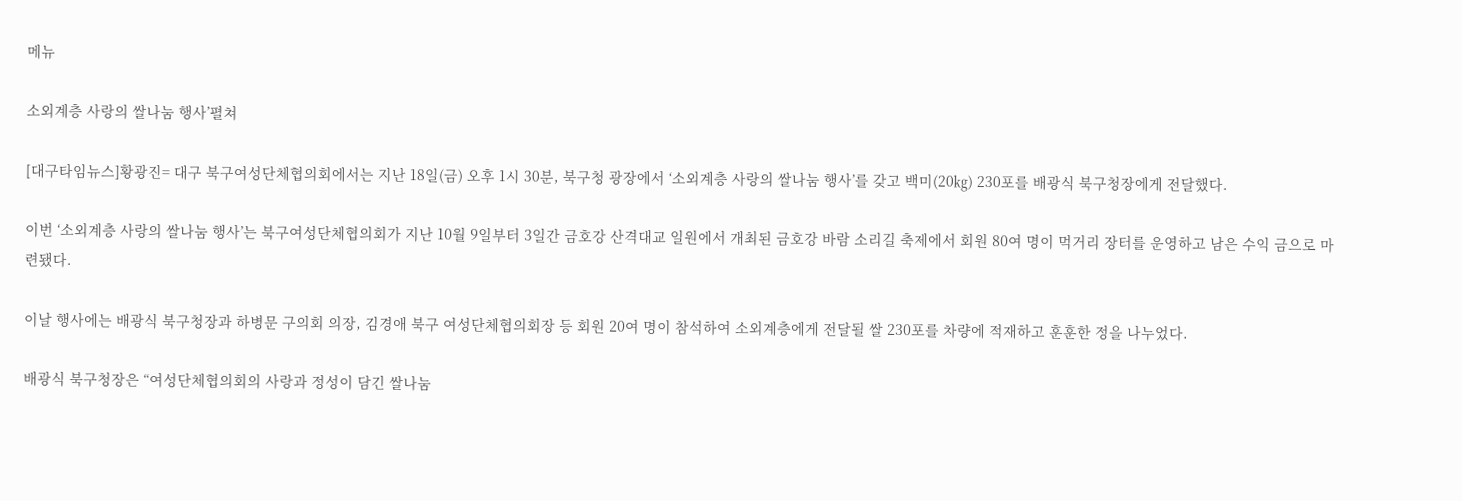메뉴

소외계층 사랑의 쌀나눔 행사’펼쳐

[대구타임뉴스]황광진= 대구 북구여성단체협의회에서는 지난 18일(금) 오후 1시 30분, 북구청 광장에서 ‘소외계층 사랑의 쌀나눔 행사’를 갖고 백미(20㎏) 230포를 배광식 북구청장에게 전달했다.

이번 ‘소외계층 사랑의 쌀나눔 행사’는 북구여성단체협의회가 지난 10월 9일부터 3일간 금호강 산격대교 일원에서 개최된 금호강 바람 소리길 축제에서 회원 80여 명이 먹거리 장터를 운영하고 남은 수익 금으로 마련됐다.

이날 행사에는 배광식 북구청장과 하병문 구의회 의장, 김경애 북구 여성단체협의회장 등 회원 20여 명이 참석하여 소외계층에게 전달될 쌀 230포를 차량에 적재하고 훈훈한 정을 나누었다.

배광식 북구청장은 “여성단체협의회의 사랑과 정성이 담긴 쌀나눔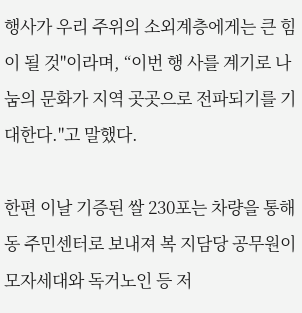행사가 우리 주위의 소외계층에게는 큰 힘이 될 것"이라며, “이번 행 사를 계기로 나눔의 문화가 지역 곳곳으로 전파되기를 기대한다."고 말했다.

한편 이날 기증된 쌀 230포는 차량을 통해 동 주민센터로 보내져 복 지담당 공무원이 모자세대와 독거노인 등 저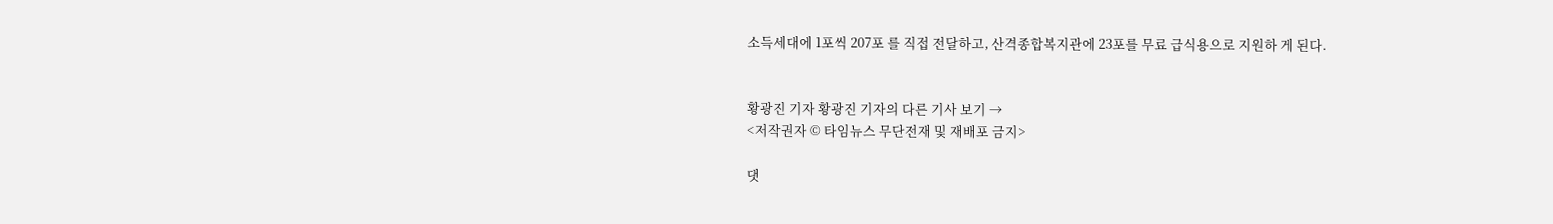소득세대에 1포씩 207포 를 직접 전달하고, 산격종합복지관에 23포를 무료 급식용으로 지원하 게 된다.


황광진 기자 황광진 기자의 다른 기사 보기 →
<저작권자 © 타임뉴스 무단전재 및 재배포 금지>

댓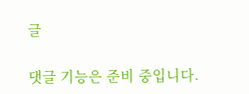글

댓글 기능은 준비 중입니다.